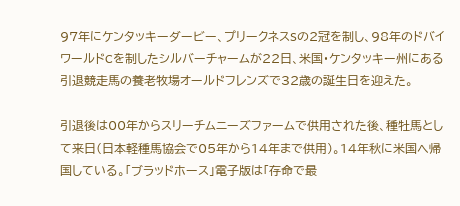97年にケンタッキーダービー、プリークネスSの2冠を制し、98年のドバイワールドCを制したシルバーチャームが22日、米国・ケンタッキー州にある引退競走馬の養老牧場オールドフレンズで32歳の誕生日を迎えた。

引退後は00年からスリーチムニーズファームで供用された後、種牡馬として来日(日本軽種馬協会で05年から14年まで供用)。14年秋に米国へ帰国している。「ブラッドホース」電子版は「存命で最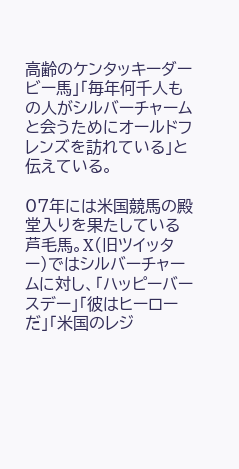高齢のケンタッキーダービー馬」「毎年何千人もの人がシルバーチャームと会うためにオールドフレンズを訪れている」と伝えている。

07年には米国競馬の殿堂入りを果たしている芦毛馬。X(旧ツイッター)ではシルバーチャームに対し、「ハッピーバースデー」「彼はヒーローだ」「米国のレジ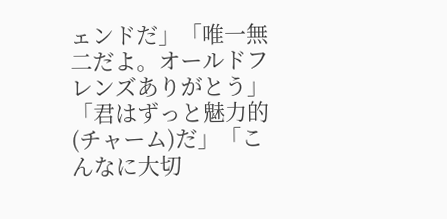ェンドだ」「唯一無二だよ。オールドフレンズありがとう」「君はずっと魅力的(チャーム)だ」「こんなに大切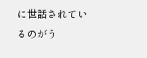に世話されているのがう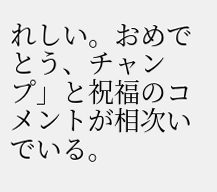れしい。おめでとう、チャンプ」と祝福のコメントが相次いでいる。